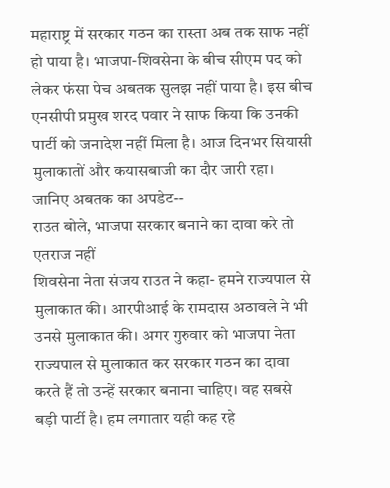महाराष्ट्र में सरकार गठन का रास्ता अब तक साफ नहीं हो पाया है। भाजपा-शिवसेना के बीच सीएम पद को लेकर फंसा पेच अबतक सुलझ नहीं पाया है। इस बीच एनसीपी प्रमुख शरद पवार ने साफ किया कि उनकी पार्टी को जनादेश नहीं मिला है। आज दिनभर सियासी मुलाकातों और कयासबाजी का दौर जारी रहा। जानिए अबतक का अपडेट--
राउत बोले, भाजपा सरकार बनाने का दावा करे तो एतराज नहीं
शिवसेना नेता संजय राउत ने कहा- हमने राज्यपाल से मुलाकात की। आरपीआई के रामदास अठावले ने भी उनसे मुलाकात की। अगर गुरुवार को भाजपा नेता राज्यपाल से मुलाकात कर सरकार गठन का दावा करते हैं तो उन्हें सरकार बनाना चाहिए। वह सबसे बड़ी पार्टी है। हम लगातार यही कह रहे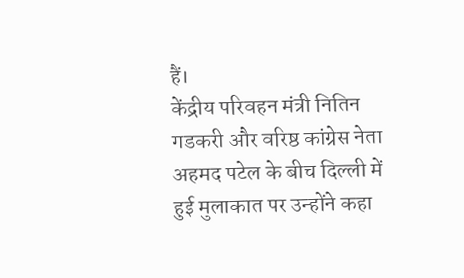हैं।
केंद्रीय परिवहन मंत्री नितिन गडकरी और वरिष्ठ कांग्रेस नेता अहमद पटेल के बीच दिल्ली में हुई मुलाकात पर उन्होंने कहा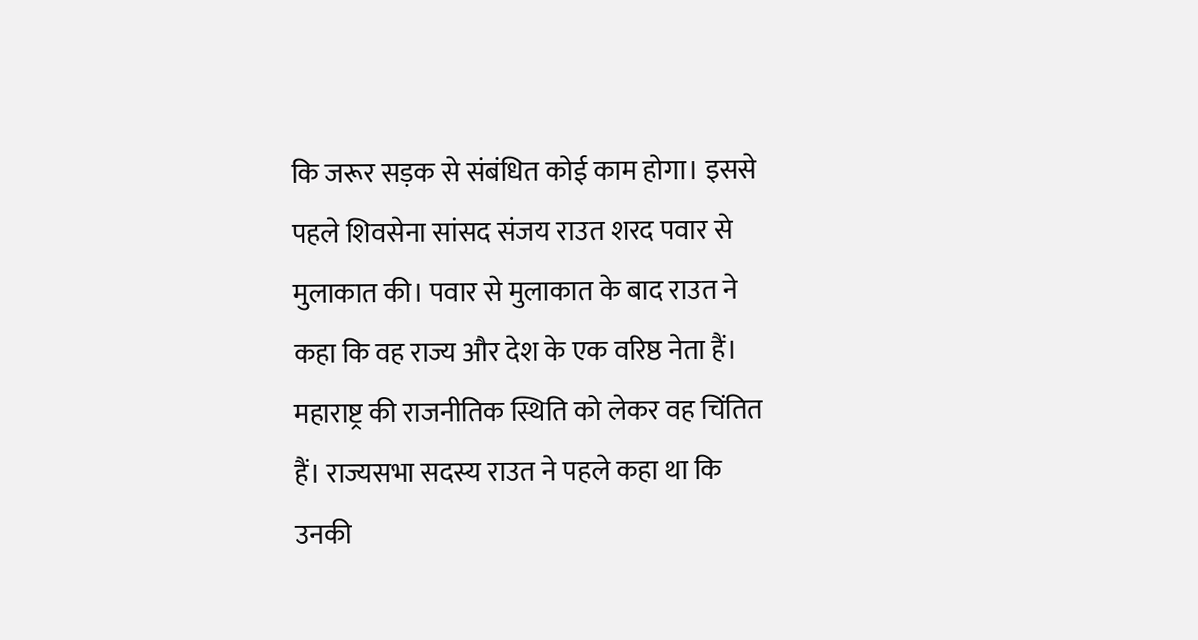कि जरूर सड़क से संबंधित कोई काम होगा। इससे पहले शिवसेना सांसद संजय राउत शरद पवार से मुलाकात की। पवार से मुलाकात के बाद राउत ने कहा कि वह राज्य और देश के एक वरिष्ठ नेता हैं। महाराष्ट्र की राजनीतिक स्थिति को लेकर वह चिंतित हैं। राज्यसभा सदस्य राउत ने पहले कहा था कि उनकी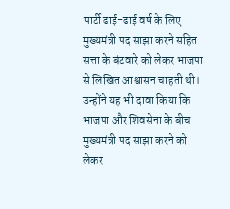पार्टी ढाई-ढाई वर्ष के लिए मुख्यमंत्री पद साझा करने सहित सत्ता के बंटवारे को लेकर भाजपा से लिखित आश्वासन चाहती थी। उन्होंने यह भी दावा किया कि भाजपा और शिवसेना के बीच मुख्यमंत्री पद साझा करने को लेकर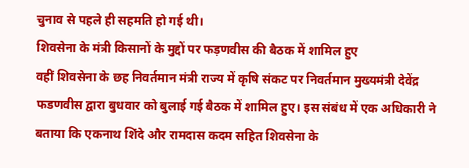चुनाव से पहले ही सहमति हो गई थी।
शिवसेना के मंत्री किसानों के मुद्दों पर फड़णवीस की बैठक में शामिल हुए
वहीं शिवसेना के छह निवर्तमान मंत्री राज्य में कृषि संकट पर निवर्तमान मुख्यमंत्री देवेंद्र फडणवीस द्वारा बुधवार को बुलाई गई बैठक में शामिल हुए। इस संबंध में एक अधिकारी ने बताया कि एकनाथ शिंदे और रामदास कदम सहित शिवसेना के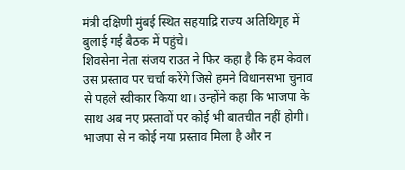मंत्री दक्षिणी मुंबई स्थित सहयाद्रि राज्य अतिथिगृह में बुलाई गई बैठक में पहुंचे।
शिवसेना नेता संजय राउत ने फिर कहा है कि हम केवल उस प्रस्ताव पर चर्चा करेंगे जिसे हमने विधानसभा चुनाव से पहले स्वीकार किया था। उन्होंने कहा कि भाजपा के साथ अब नए प्रस्तावों पर कोई भी बातचीत नहीं होगी। भाजपा से न कोई नया प्रस्ताव मिला है और न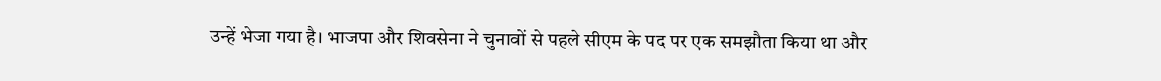उन्हें भेजा गया है। भाजपा और शिवसेना ने चुनावों से पहले सीएम के पद पर एक समझौता किया था और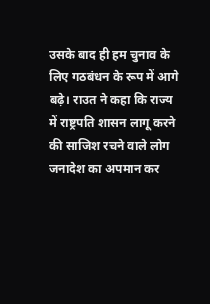उसके बाद ही हम चुनाव के लिए गठबंधन के रूप में आगे बढ़े। राउत ने कहा कि राज्य में राष्ट्रपति शासन लागू करने की साजिश रचने वाले लोग जनादेश का अपमान कर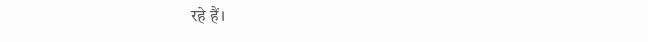रहे हैं।